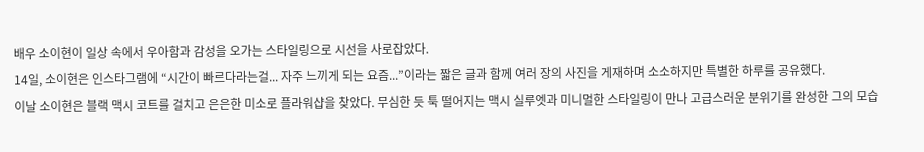배우 소이현이 일상 속에서 우아함과 감성을 오가는 스타일링으로 시선을 사로잡았다.
14일, 소이현은 인스타그램에 “시간이 빠르다라는걸... 자주 느끼게 되는 요즘...”이라는 짧은 글과 함께 여러 장의 사진을 게재하며 소소하지만 특별한 하루를 공유했다.
이날 소이현은 블랙 맥시 코트를 걸치고 은은한 미소로 플라워샵을 찾았다. 무심한 듯 툭 떨어지는 맥시 실루엣과 미니멀한 스타일링이 만나 고급스러운 분위기를 완성한 그의 모습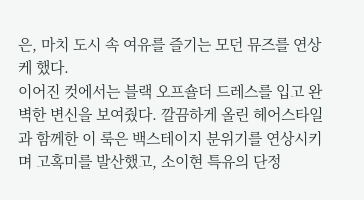은, 마치 도시 속 여유를 즐기는 모던 뮤즈를 연상케 했다.
이어진 컷에서는 블랙 오프숄더 드레스를 입고 완벽한 변신을 보여줬다. 깔끔하게 올린 헤어스타일과 함께한 이 룩은 백스테이지 분위기를 연상시키며 고혹미를 발산했고, 소이현 특유의 단정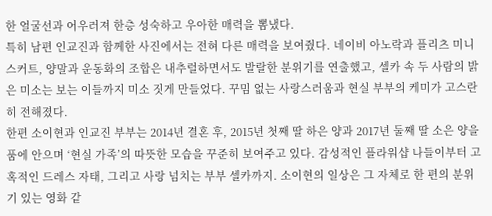한 얼굴선과 어우러져 한층 성숙하고 우아한 매력을 뽐냈다.
특히 남편 인교진과 함께한 사진에서는 전혀 다른 매력을 보여줬다. 네이비 아노락과 플리츠 미니스커트, 양말과 운동화의 조합은 내추럴하면서도 발랄한 분위기를 연출했고, 셀카 속 두 사람의 밝은 미소는 보는 이들까지 미소 짓게 만들었다. 꾸밈 없는 사랑스러움과 현실 부부의 케미가 고스란히 전해졌다.
한편 소이현과 인교진 부부는 2014년 결혼 후, 2015년 첫째 딸 하은 양과 2017년 둘째 딸 소은 양을 품에 안으며 ‘현실 가족’의 따뜻한 모습을 꾸준히 보여주고 있다. 감성적인 플라워샵 나들이부터 고혹적인 드레스 자태, 그리고 사랑 넘치는 부부 셀카까지. 소이현의 일상은 그 자체로 한 편의 분위기 있는 영화 같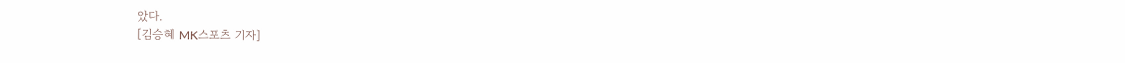았다.
[김승혜 MK스포츠 기자]